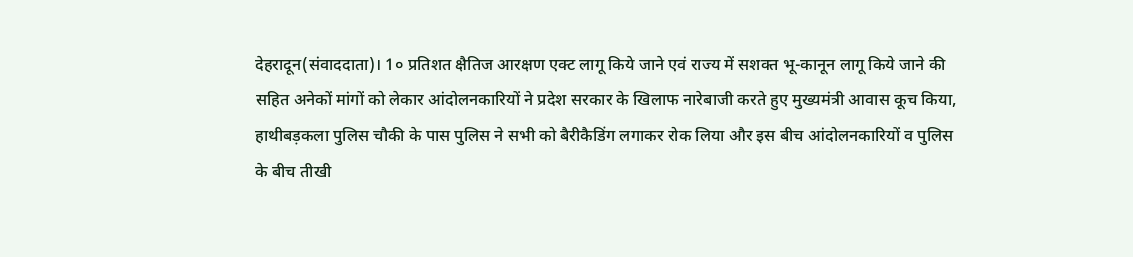देहरादून(संवाददाता)। 1० प्रतिशत क्षैतिज आरक्षण एक्ट लागू किये जाने एवं राज्य में सशक्त भू-कानून लागू किये जाने की सहित अनेकों मांगों को लेकार आंदोलनकारियों ने प्रदेश सरकार के खिलाफ नारेबाजी करते हुए मुख्यमंत्री आवास कूच किया, हाथीबड़कला पुलिस चौकी के पास पुलिस ने सभी को बैरीकैडिंग लगाकर रोक लिया और इस बीच आंदोलनकारियों व पुलिस के बीच तीखी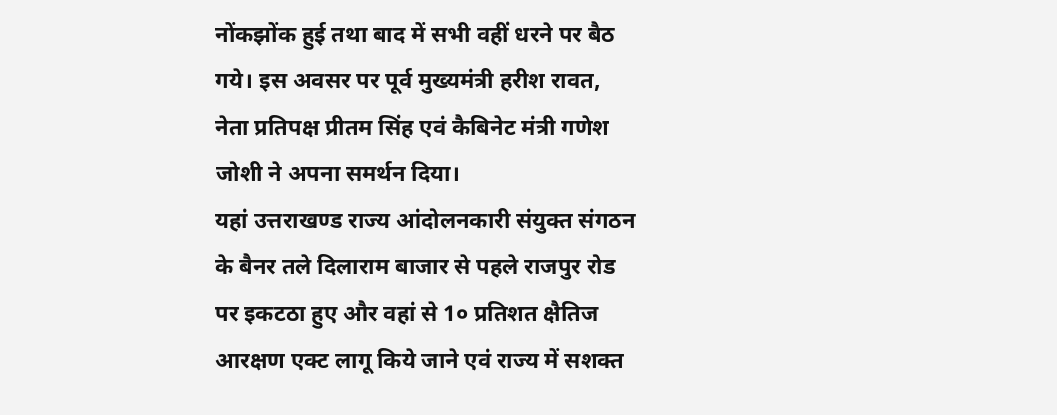नोंकझोंक हुई तथा बाद में सभी वहीं धरने पर बैठ गये। इस अवसर पर पूर्व मुख्यमंत्री हरीश रावत, नेता प्रतिपक्ष प्रीतम सिंह एवं कैबिनेट मंत्री गणेश जोशी ने अपना समर्थन दिया।
यहां उत्तराखण्ड राज्य आंदोलनकारी संयुक्त संगठन के बैनर तले दिलाराम बाजार से पहले राजपुर रोड पर इकटठा हुए और वहां से 1० प्रतिशत क्षैतिज आरक्षण एक्ट लागू किये जाने एवं राज्य में सशक्त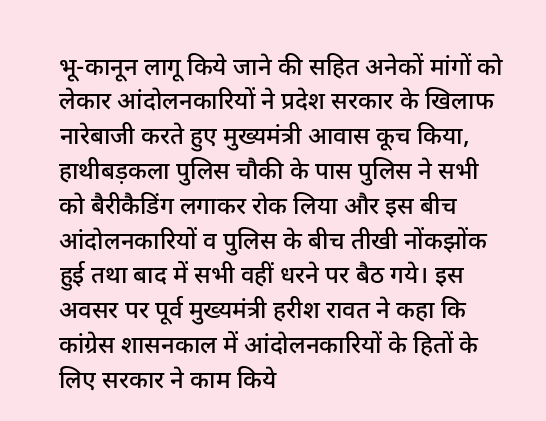भू-कानून लागू किये जाने की सहित अनेकों मांगों को लेकार आंदोलनकारियों ने प्रदेश सरकार के खिलाफ नारेबाजी करते हुए मुख्यमंत्री आवास कूच किया, हाथीबड़कला पुलिस चौकी के पास पुलिस ने सभी को बैरीकैडिंग लगाकर रोक लिया और इस बीच आंदोलनकारियों व पुलिस के बीच तीखी नोंकझोंक हुई तथा बाद में सभी वहीं धरने पर बैठ गये। इस अवसर पर पूर्व मुख्यमंत्री हरीश रावत ने कहा कि कांग्रेस शासनकाल में आंदोलनकारियों के हितों के लिए सरकार ने काम किये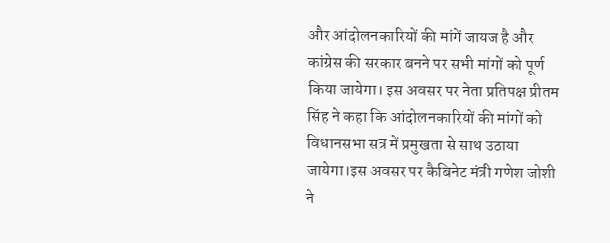और आंदोलनकारियों की मांगें जायज है और कांग्रेस की सरकार बनने पर सभी मांगों को पूर्ण किया जायेगा। इस अवसर पर नेता प्रतिपक्ष प्रीतम सिंह ने कहा कि आंदोलनकारियों की मांगों को विधानसभा सत्र में प्रमुखता से साथ उठाया जायेगा।इस अवसर पर कैबिनेट मंत्री गणेश जोशी ने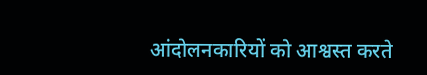आंदोलनकारियों को आश्वस्त करते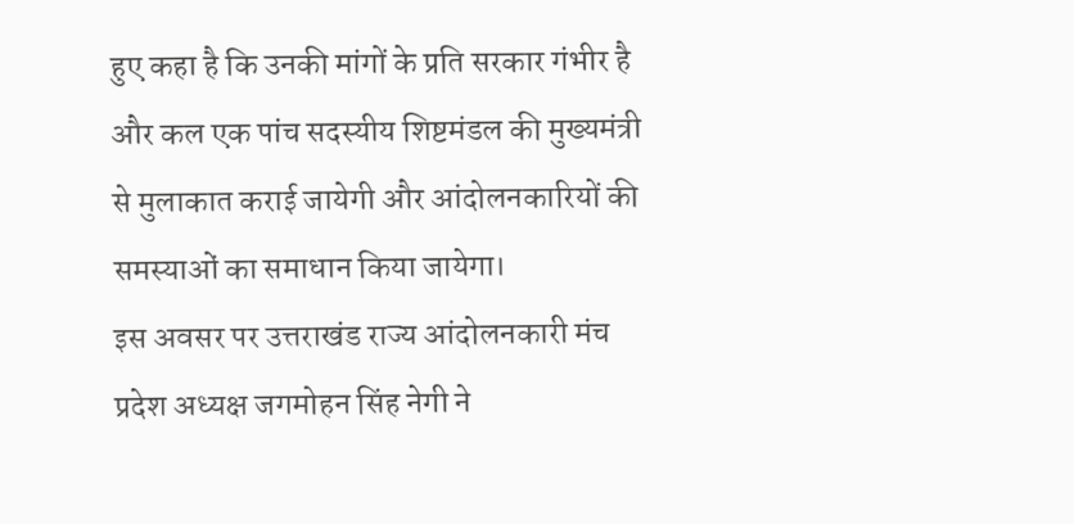हुए कहा है कि उनकी मांगों के प्रति सरकार गंभीर है और कल एक पांच सदस्यीय शिष्टमंडल की मुख्यमंत्री से मुलाकात कराई जायेगी और आंदोलनकारियों की समस्याओं का समाधान किया जायेगा।
इस अवसर पर उत्तराखंड राज्य आंदोलनकारी मंच प्रदेश अध्यक्ष जगमोहन सिंह नेगी ने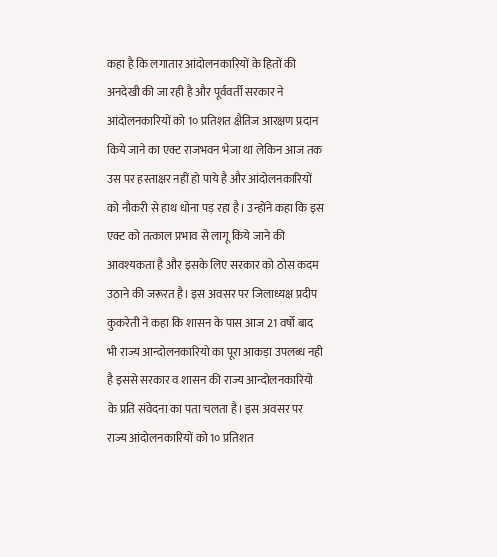कहा है कि लगातार आंदोलनकारियों के हितों की अनदेखी की जा रही है और पूर्ववर्ती सरकार ने आंदोलनकारियों को 1० प्रतिशत क्षैतिज आरक्षण प्रदान किये जाने का एक्ट राजभवन भेजा था लेकिन आज तक उस पर हस्ताक्षर नहीं हो पाये है और आंदोलनकारियों को नौकरी से हाथ धोना पड़ रहा है। उन्होंने कहा कि इस एक्ट को तत्काल प्रभाव से लागू किये जाने की आवश्यकता है और इसके लिए सरकार को ठोस कदम उठाने की जरूरत है। इस अवसर पर जिलाध्यक्ष प्रदीप कुकरेती ने कहा कि शासन के पास आज 21 वर्षो बाद भी राज्य आन्दोलनकारियो का पूरा आकड़ा उपलब्ध नही है इससे सरकार व शासन की राज्य आन्दोलनकारियो के प्रति संवेदना का पता चलता है। इस अवसर पर राज्य आंदोलनकारियों को 1० प्रतिशत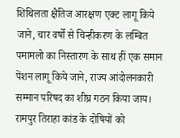शिथिलता क्षैतिज आरक्षण एक्ट लागू किये जाने, चार वर्षो से चिन्हीकरण के लम्बित पमामलो का निस्तारण के साथ हीं एक समान पेंशन लागू किये जाने, राज्य आंदोलनकारी सम्मान परिषद का शीघ्र गठन किया जाय। रामपुर तिराहा कांड के दोषियों को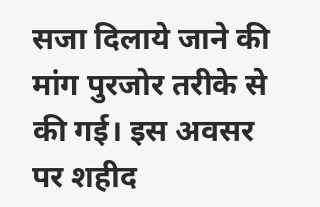सजा दिलाये जाने की मांग पुरजोर तरीके से की गई। इस अवसर पर शहीद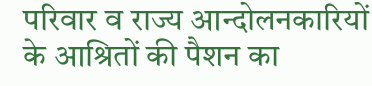परिवार व राज्य आन्दोलनकारियों के आश्रितों की पैशन का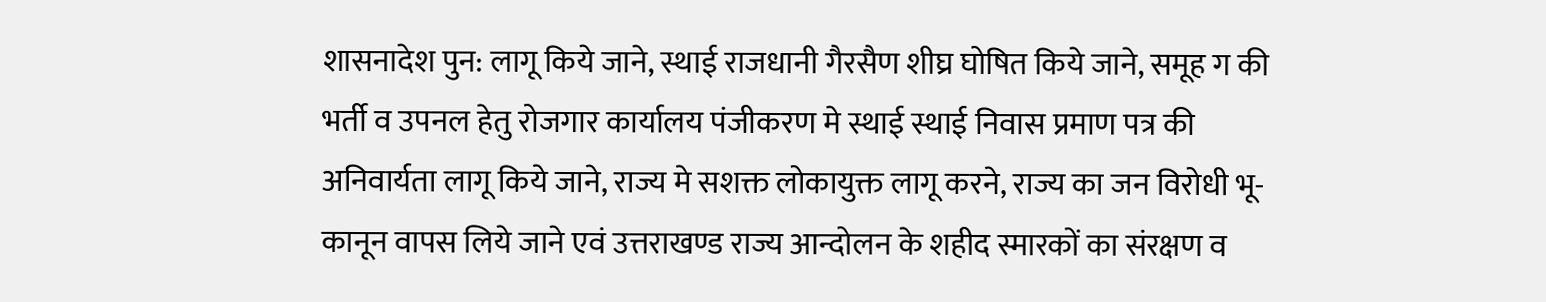शासनादेश पुन: लागू किये जाने, स्थाई राजधानी गैरसैण शीघ्र घोषित किये जाने, समूह ग की भर्ती व उपनल हेतु रोजगार कार्यालय पंजीकरण मे स्थाई स्थाई निवास प्रमाण पत्र की अनिवार्यता लागू किये जाने, राज्य मे सशक्त लोकायुक्त लागू करने, राज्य का जन विरोधी भू-कानून वापस लिये जाने एवं उत्तराखण्ड राज्य आन्दोलन के शहीद स्मारकों का संरक्षण व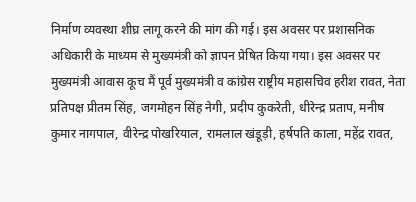निर्माण व्यवस्था शीघ्र लागू करने की मांग की गई। इस अवसर पर प्रशासनिक अधिकारी के माध्यम से मुख्यमंत्री को ज्ञापन प्रेषित किया गया। इस अवसर पर मुख्यमंत्री आवास कूच मैं पूर्व मुख्यमंत्री व कांग्रेस राष्ट्रीय महासचिव हरीश रावत, नेता प्रतिपक्ष प्रीतम सिंह, जगमोहन सिंह नेगी, प्रदीप कुकरेती, धीरेन्द्र प्रताप, मनीष कुमार नागपाल, वीरेन्द्र पोखरियाल, रामलाल खंडूड़ी, हर्षपति काला, महेंद्र रावत,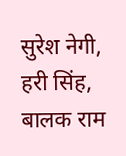सुरेश नेगी, हरी सिंह, बालक राम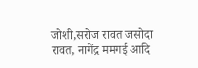जोशी,सरोज रावत जसोदा रावत, नागेंद्र ममगई आदि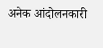अनेक आंदोलनकारी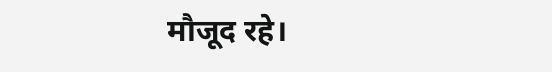मौजूद रहे।